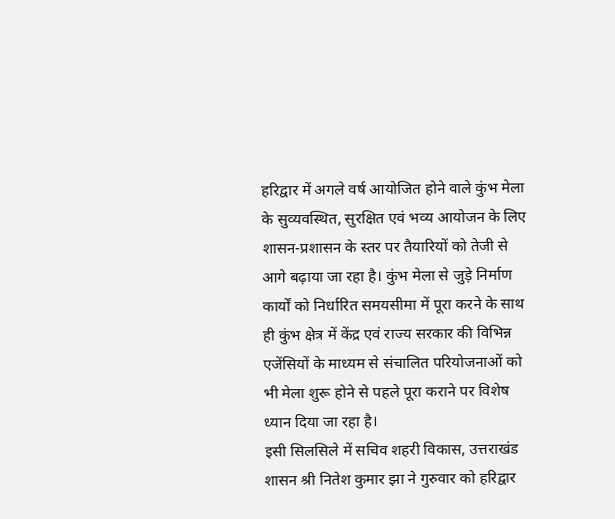हरिद्वार में अगले वर्ष आयोजित होने वाले कुंभ मेला के सुव्यवस्थित, सुरक्षित एवं भव्य आयोजन के लिए शासन-प्रशासन के स्तर पर तैयारियों को तेजी से आगे बढ़ाया जा रहा है। कुंभ मेला से जुड़े निर्माण कार्यों को निर्धारित समयसीमा में पूरा करने के साथ ही कुंभ क्षेत्र में केंद्र एवं राज्य सरकार की विभिन्न एजेंसियों के माध्यम से संचालित परियोजनाओं को भी मेला शुरू होने से पहले पूरा कराने पर विशेष ध्यान दिया जा रहा है।
इसी सिलसिले में सचिव शहरी विकास, उत्तराखंड शासन श्री नितेश कुमार झा ने गुरुवार को हरिद्वार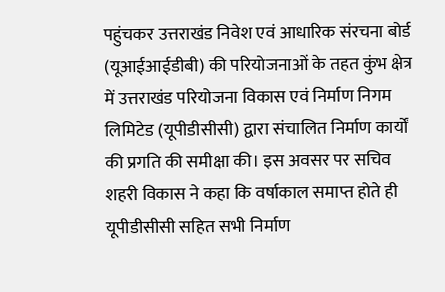पहुंचकर उत्तराखंड निवेश एवं आधारिक संरचना बोर्ड (यूआईआईडीबी) की परियोजनाओं के तहत कुंभ क्षेत्र में उत्तराखंड परियोजना विकास एवं निर्माण निगम लिमिटेड (यूपीडीसीसी) द्वारा संचालित निर्माण कार्यों की प्रगति की समीक्षा की। इस अवसर पर सचिव शहरी विकास ने कहा कि वर्षाकाल समाप्त होते ही यूपीडीसीसी सहित सभी निर्माण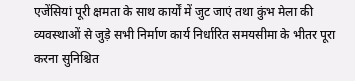एजेंसियां पूरी क्षमता के साथ कार्यों में जुट जाएं तथा कुंभ मेला की व्यवस्थाओं से जुड़े सभी निर्माण कार्य निर्धारित समयसीमा के भीतर पूरा करना सुनिश्चित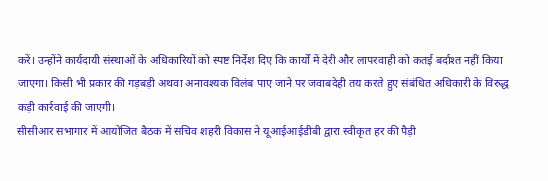करें। उन्होंने कार्यदायी संस्थाओं के अधिकारियों को स्पष्ट निर्देश दिए कि कार्यों में देरी और लापरवाही को कतई बर्दाश्त नहीं किया जाएगा। किसी भी प्रकार की गड़बड़ी अथवा अनावश्यक विलंब पाए जाने पर जवाबदेही तय करते हुए संबंधित अधिकारी के विरुद्ध कड़ी कार्रवाई की जाएगी।
सीसीआर सभागार में आयोजित बैठक में सचिव शहरी विकास ने यूआईआईडीबी द्वारा स्वीकृत हर की पैड़ी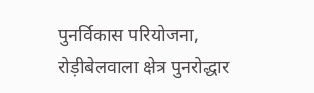पुनर्विकास परियोजना, रोड़ीबेलवाला क्षेत्र पुनरोद्धार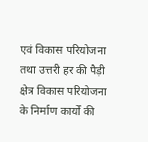एवं विकास परियोजना तथा उत्तरी हर की पैड़ी क्षेत्र विकास परियोजना के निर्माण कार्यों की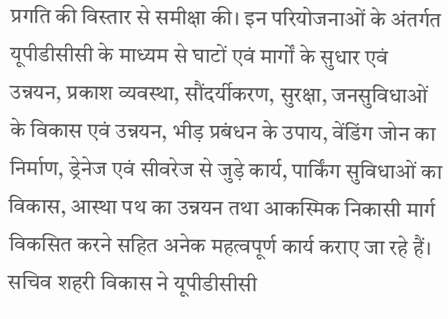प्रगति की विस्तार से समीक्षा की। इन परियोजनाओं के अंतर्गत यूपीडीसीसी के माध्यम से घाटों एवं मार्गों के सुधार एवं उन्नयन, प्रकाश व्यवस्था, सौंदर्यीकरण, सुरक्षा, जनसुविधाओं के विकास एवं उन्नयन, भीड़ प्रबंधन के उपाय, वेंडिंग जोन का निर्माण, ड्रेनेज एवं सीवरेज से जुड़े कार्य, पार्किंग सुविधाओं का विकास, आस्था पथ का उन्नयन तथा आकस्मिक निकासी मार्ग विकसित करने सहित अनेक महत्वपूर्ण कार्य कराए जा रहे हैं।
सचिव शहरी विकास ने यूपीडीसीसी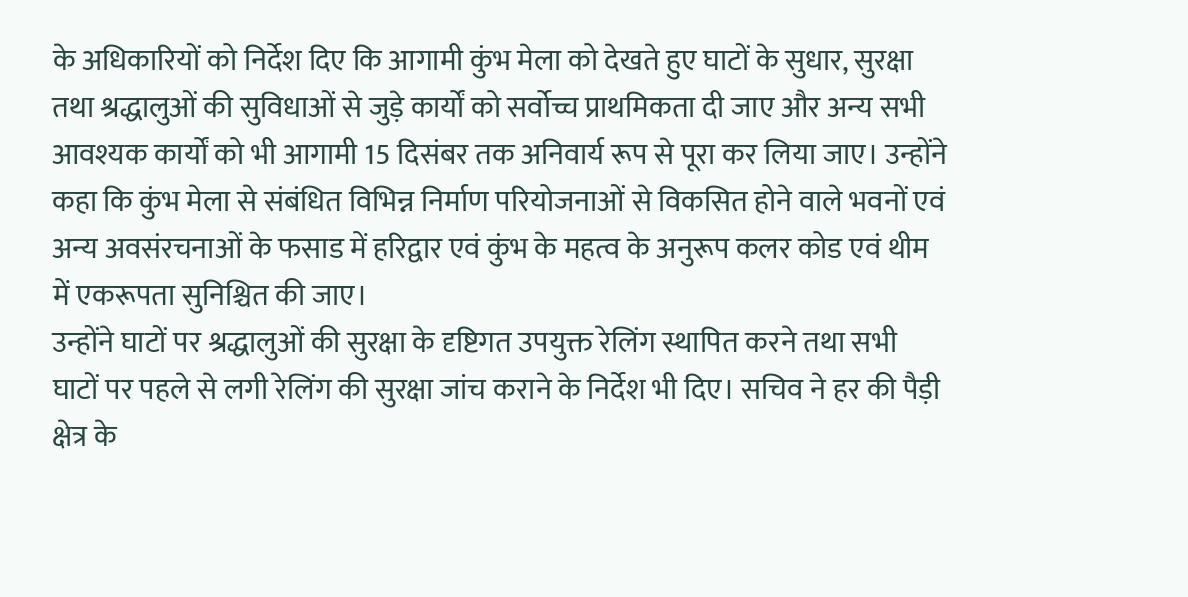के अधिकारियों को निर्देश दिए कि आगामी कुंभ मेला को देखते हुए घाटों के सुधार, सुरक्षा तथा श्रद्धालुओं की सुविधाओं से जुड़े कार्यों को सर्वोच्च प्राथमिकता दी जाए और अन्य सभी आवश्यक कार्यों को भी आगामी 15 दिसंबर तक अनिवार्य रूप से पूरा कर लिया जाए। उन्होंने कहा कि कुंभ मेला से संबंधित विभिन्न निर्माण परियोजनाओं से विकसित होने वाले भवनों एवं अन्य अवसंरचनाओं के फसाड में हरिद्वार एवं कुंभ के महत्व के अनुरूप कलर कोड एवं थीम में एकरूपता सुनिश्चित की जाए।
उन्होंने घाटों पर श्रद्धालुओं की सुरक्षा के दृष्टिगत उपयुक्त रेलिंग स्थापित करने तथा सभी घाटों पर पहले से लगी रेलिंग की सुरक्षा जांच कराने के निर्देश भी दिए। सचिव ने हर की पैड़ी क्षेत्र के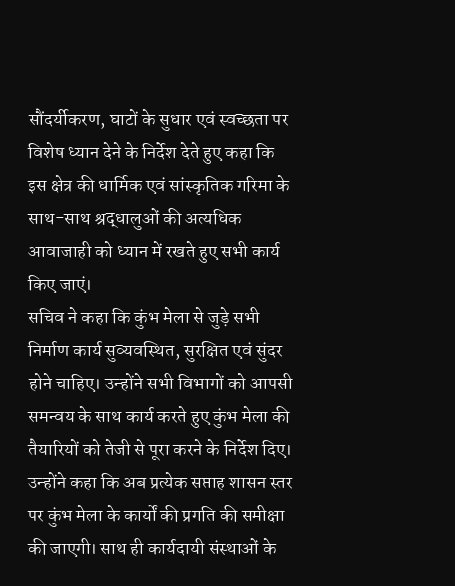सौंदर्यीकरण, घाटों के सुधार एवं स्वच्छता पर विशेष ध्यान देने के निर्देश देते हुए कहा कि इस क्षेत्र की धार्मिक एवं सांस्कृतिक गरिमा के साथ-साथ श्रद्धालुओं की अत्यधिक आवाजाही को ध्यान में रखते हुए सभी कार्य किए जाएं।
सचिव ने कहा कि कुंभ मेला से जुड़े सभी निर्माण कार्य सुव्यवस्थित, सुरक्षित एवं सुंदर होने चाहिए। उन्होंने सभी विभागों को आपसी समन्वय के साथ कार्य करते हुए कुंभ मेला की तैयारियों को तेजी से पूरा करने के निर्देश दिए। उन्होंने कहा कि अब प्रत्येक सप्ताह शासन स्तर पर कुंभ मेला के कार्यों की प्रगति की समीक्षा की जाएगी। साथ ही कार्यदायी संस्थाओं के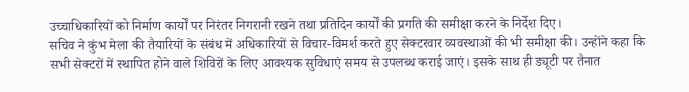उच्चाधिकारियों को निर्माण कार्यों पर निरंतर निगरानी रखने तथा प्रतिदिन कार्यों की प्रगति की समीक्षा करने के निर्देश दिए।
सचिव ने कुंभ मेला की तैयारियों के संबंध में अधिकारियों से विचार-विमर्श करते हुए सेक्टरवार व्यवस्थाओं की भी समीक्षा की। उन्होंने कहा कि सभी सेक्टरों में स्थापित होने वाले शिविरों के लिए आवश्यक सुविधाएं समय से उपलब्ध कराई जाएं। इसके साथ ही ड्यूटी पर तैनात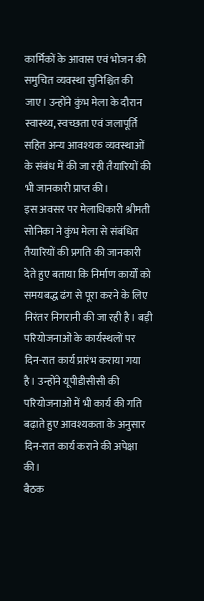कार्मिकों के आवास एवं भोजन की समुचित व्यवस्था सुनिश्चित की जाए। उन्होंने कुंभ मेला के दौरान स्वास्थ्य, स्वच्छता एवं जलापूर्ति सहित अन्य आवश्यक व्यवस्थाओं के संबंध में की जा रही तैयारियों की भी जानकारी प्राप्त की।
इस अवसर पर मेलाधिकारी श्रीमती सोनिका ने कुंभ मेला से संबंधित तैयारियों की प्रगति की जानकारी देते हुए बताया कि निर्माण कार्यों को समयबद्ध ढंग से पूरा करने के लिए निरंतर निगरानी की जा रही है। बड़ी परियोजनाओं के कार्यस्थलों पर दिन-रात कार्य प्रारंभ कराया गया है। उन्होंने यूपीडीसीसी की परियोजनाओं में भी कार्य की गति बढ़ाते हुए आवश्यकता के अनुसार दिन-रात कार्य कराने की अपेक्षा की।
बैठक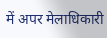में अपर मेलाधिकारी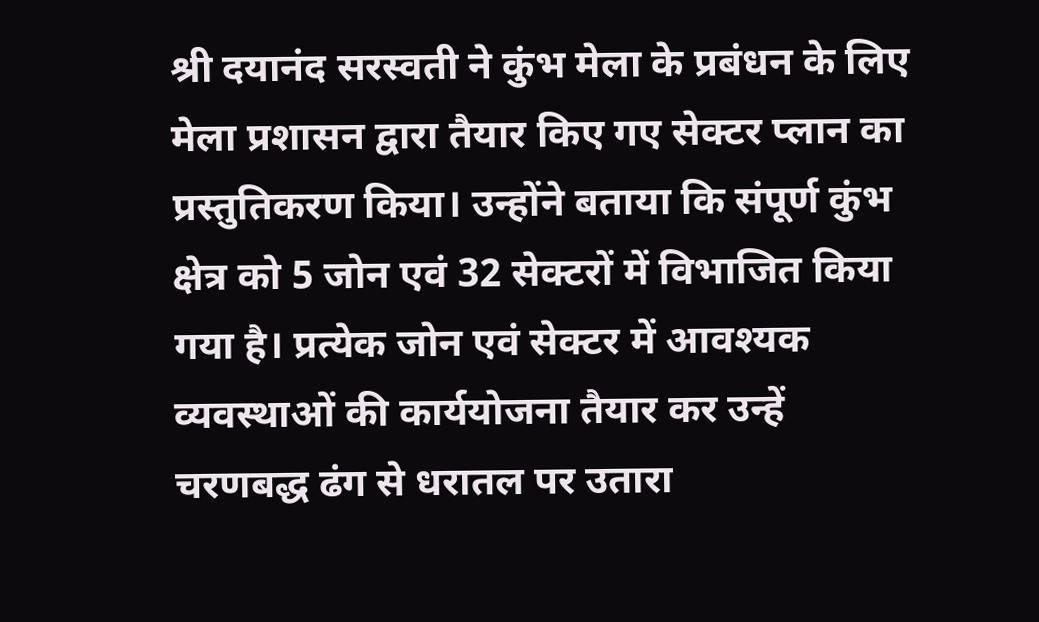श्री दयानंद सरस्वती ने कुंभ मेला के प्रबंधन के लिए मेला प्रशासन द्वारा तैयार किए गए सेक्टर प्लान का प्रस्तुतिकरण किया। उन्होंने बताया कि संपूर्ण कुंभ क्षेत्र को 5 जोन एवं 32 सेक्टरों में विभाजित किया गया है। प्रत्येक जोन एवं सेक्टर में आवश्यक व्यवस्थाओं की कार्ययोजना तैयार कर उन्हें चरणबद्ध ढंग से धरातल पर उतारा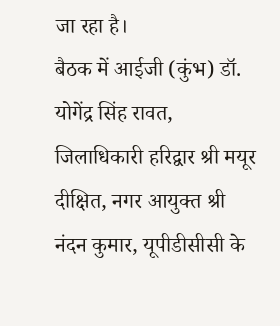जा रहा है।
बैठक में आईजी (कुंभ) डॉ. योगेंद्र सिंह रावत, जिलाधिकारी हरिद्वार श्री मयूर दीक्षित, नगर आयुक्त श्री नंदन कुमार, यूपीडीसीसी के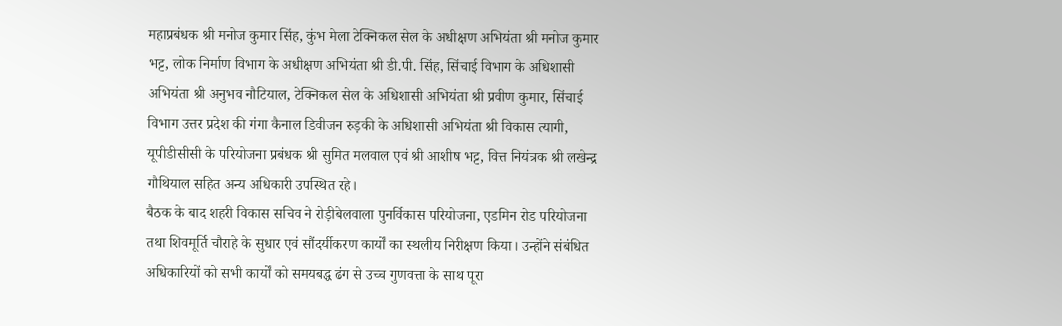महाप्रबंधक श्री मनोज कुमार सिंह, कुंभ मेला टेक्निकल सेल के अधीक्षण अभियंता श्री मनोज कुमार भट्ट, लोक निर्माण विभाग के अधीक्षण अभियंता श्री डी.पी. सिंह, सिंचाई विभाग के अधिशासी अभियंता श्री अनुभव नौटियाल, टेक्निकल सेल के अधिशासी अभियंता श्री प्रवीण कुमार, सिंचाई विभाग उत्तर प्रदेश की गंगा कैनाल डिवीजन रुड़की के अधिशासी अभियंता श्री विकास त्यागी, यूपीडीसीसी के परियोजना प्रबंधक श्री सुमित मलवाल एवं श्री आशीष भट्ट, वित्त नियंत्रक श्री लखेन्द्र गौथियाल सहित अन्य अधिकारी उपस्थित रहे।
बैठक के बाद शहरी विकास सचिव ने रोड़ीबेलवाला पुनर्विकास परियोजना, एडमिन रोड परियोजना तथा शिवमूर्ति चौराहे के सुधार एवं सौंदर्यीकरण कार्यों का स्थलीय निरीक्षण किया। उन्होंने संबंधित अधिकारियों को सभी कार्यों को समयबद्ध ढंग से उच्च गुणवत्ता के साथ पूरा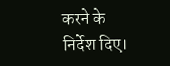करने के निर्देश दिए।